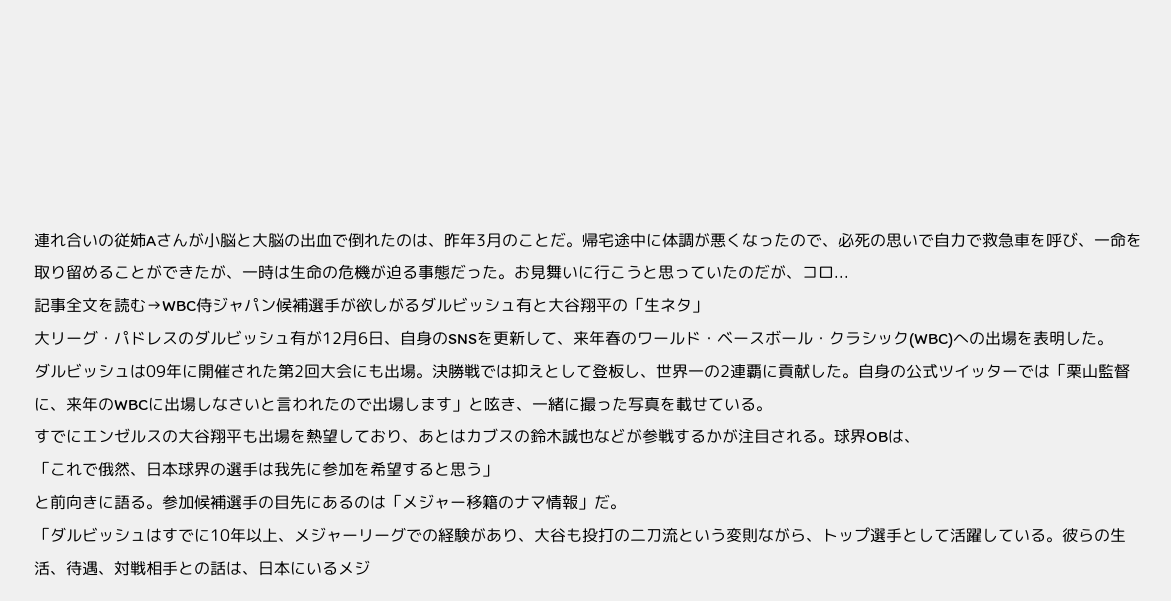連れ合いの従姉Aさんが小脳と大脳の出血で倒れたのは、昨年3月のことだ。帰宅途中に体調が悪くなったので、必死の思いで自力で救急車を呼び、一命を取り留めることができたが、一時は生命の危機が迫る事態だった。お見舞いに行こうと思っていたのだが、コロ...
記事全文を読む→WBC侍ジャパン候補選手が欲しがるダルビッシュ有と大谷翔平の「生ネタ」
大リーグ・パドレスのダルビッシュ有が12月6日、自身のSNSを更新して、来年春のワールド・ベースボール・クラシック(WBC)への出場を表明した。
ダルビッシュは09年に開催された第2回大会にも出場。決勝戦では抑えとして登板し、世界一の2連覇に貢献した。自身の公式ツイッターでは「栗山監督に、来年のWBCに出場しなさいと言われたので出場します」と呟き、一緒に撮った写真を載せている。
すでにエンゼルスの大谷翔平も出場を熱望しており、あとはカブスの鈴木誠也などが参戦するかが注目される。球界OBは、
「これで俄然、日本球界の選手は我先に参加を希望すると思う」
と前向きに語る。参加候補選手の目先にあるのは「メジャー移籍のナマ情報」だ。
「ダルビッシュはすでに10年以上、メジャーリーグでの経験があり、大谷も投打の二刀流という変則ながら、トップ選手として活躍している。彼らの生活、待遇、対戦相手との話は、日本にいるメジ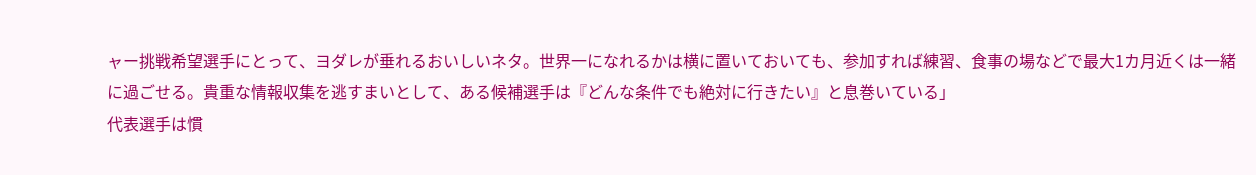ャー挑戦希望選手にとって、ヨダレが垂れるおいしいネタ。世界一になれるかは横に置いておいても、参加すれば練習、食事の場などで最大1カ月近くは一緒に過ごせる。貴重な情報収集を逃すまいとして、ある候補選手は『どんな条件でも絶対に行きたい』と息巻いている」
代表選手は慣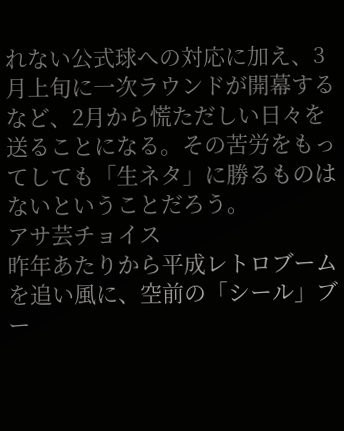れない公式球への対応に加え、3月上旬に一次ラウンドが開幕するなど、2月から慌ただしい日々を送ることになる。その苦労をもってしても「生ネタ」に勝るものはないということだろう。
アサ芸チョイス
昨年あたりから平成レトロブームを追い風に、空前の「シール」ブー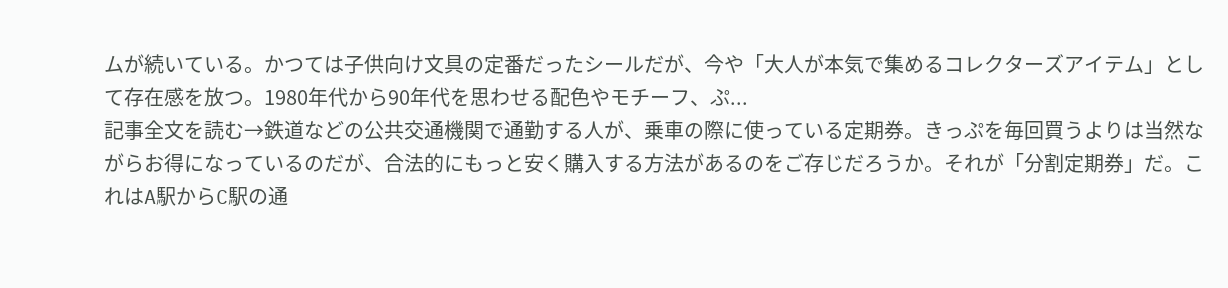ムが続いている。かつては子供向け文具の定番だったシールだが、今や「大人が本気で集めるコレクターズアイテム」として存在感を放つ。1980年代から90年代を思わせる配色やモチーフ、ぷ...
記事全文を読む→鉄道などの公共交通機関で通勤する人が、乗車の際に使っている定期券。きっぷを毎回買うよりは当然ながらお得になっているのだが、合法的にもっと安く購入する方法があるのをご存じだろうか。それが「分割定期券」だ。これはA駅からC駅の通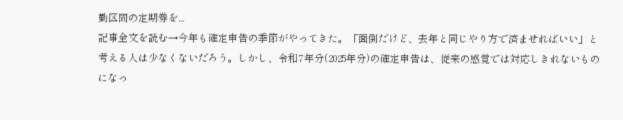勤区間の定期券を...
記事全文を読む→今年も確定申告の季節がやってきた。「面倒だけど、去年と同じやり方で済ませればいい」と考える人は少なくないだろう。しかし、令和7年分(2025年分)の確定申告は、従来の感覚では対応しきれないものになっ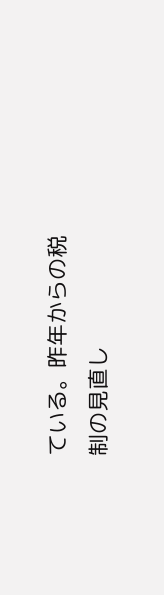ている。昨年からの税制の見直し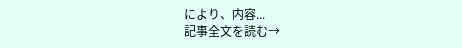により、内容...
記事全文を読む→